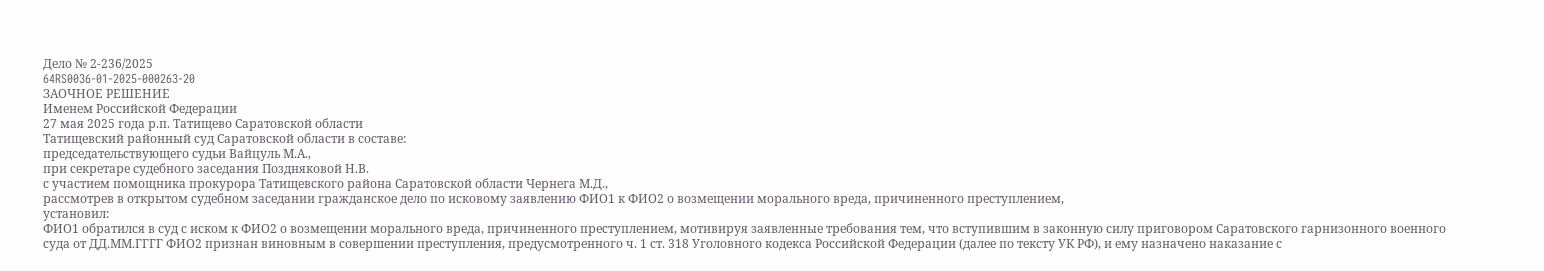Дело № 2-236/2025
64RS0036-01-2025-000263-20
ЗАОЧНОЕ РЕШЕНИЕ
Именем Российской Федерации
27 мая 2025 года р.п. Татищево Саратовской области
Татищевский районный суд Саратовской области в составе:
председательствующего судьи Вайцуль М.А.,
при секретаре судебного заседания Поздняковой Н.В.
с участием помощника прокурора Татищевского района Саратовской области Чернега М.Д.,
рассмотрев в открытом судебном заседании гражданское дело по исковому заявлению ФИО1 к ФИО2 о возмещении морального вреда, причиненного преступлением,
установил:
ФИО1 обратился в суд с иском к ФИО2 о возмещении морального вреда, причиненного преступлением, мотивируя заявленные требования тем, что вступившим в законную силу приговором Саратовского гарнизонного военного суда от ДД.ММ.ГГГГ ФИО2 признан виновным в совершении преступления, предусмотренного ч. 1 ст. 318 Уголовного кодекса Российской Федерации (далее по тексту УК РФ), и ему назначено наказание с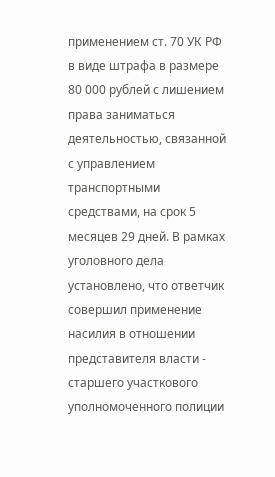применением ст. 70 УК РФ в виде штрафа в размере 80 000 рублей с лишением права заниматься деятельностью, связанной с управлением транспортными средствами, на срок 5 месяцев 29 дней. В рамках уголовного дела установлено, что ответчик совершил применение насилия в отношении представителя власти - старшего участкового уполномоченного полиции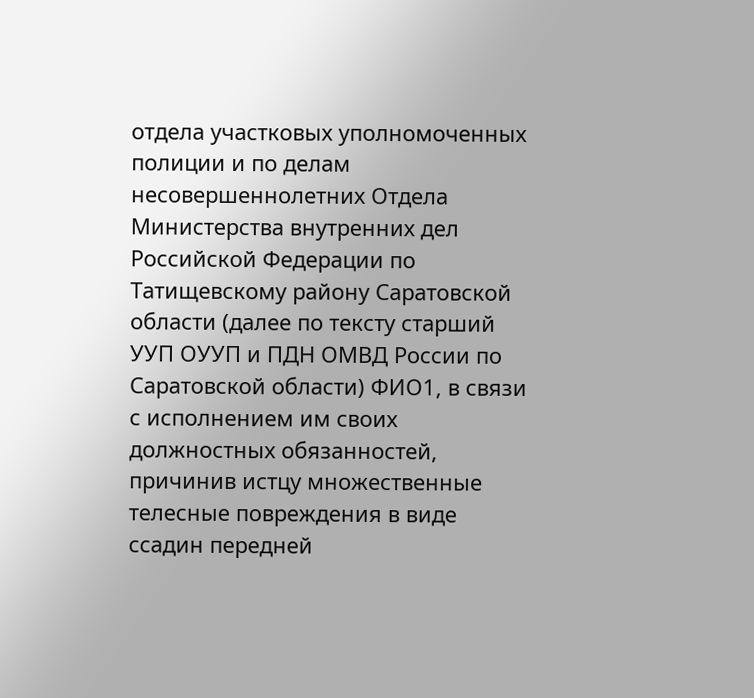отдела участковых уполномоченных полиции и по делам несовершеннолетних Отдела Министерства внутренних дел Российской Федерации по Татищевскому району Саратовской области (далее по тексту старший УУП ОУУП и ПДН ОМВД России по Саратовской области) ФИО1, в связи с исполнением им своих должностных обязанностей, причинив истцу множественные телесные повреждения в виде ссадин передней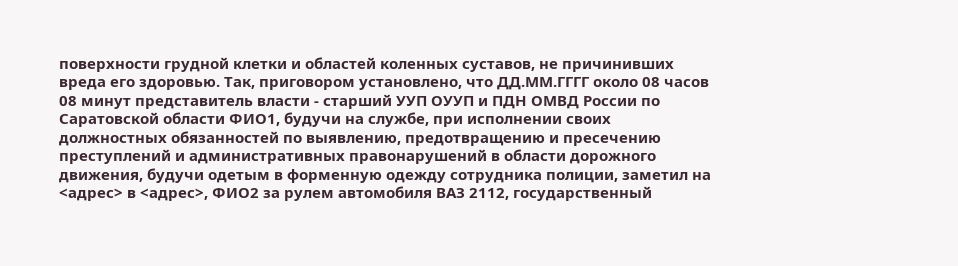поверхности грудной клетки и областей коленных суставов, не причинивших вреда его здоровью. Так, приговором установлено, что ДД.ММ.ГГГГ около 08 часов 08 минут представитель власти - старший УУП ОУУП и ПДН ОМВД России по Саратовской области ФИО1, будучи на службе, при исполнении своих должностных обязанностей по выявлению, предотвращению и пресечению преступлений и административных правонарушений в области дорожного движения, будучи одетым в форменную одежду сотрудника полиции, заметил на <адрес> в <адрес>, ФИО2 за рулем автомобиля ВАЗ 2112, государственный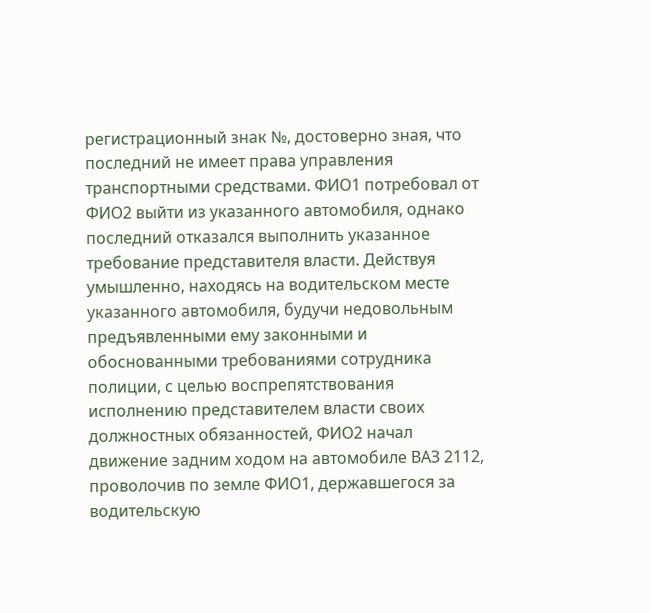регистрационный знак №, достоверно зная, что последний не имеет права управления транспортными средствами. ФИО1 потребовал от ФИО2 выйти из указанного автомобиля, однако последний отказался выполнить указанное требование представителя власти. Действуя умышленно, находясь на водительском месте указанного автомобиля, будучи недовольным предъявленными ему законными и обоснованными требованиями сотрудника полиции, с целью воспрепятствования исполнению представителем власти своих должностных обязанностей, ФИО2 начал движение задним ходом на автомобиле ВАЗ 2112, проволочив по земле ФИО1, державшегося за водительскую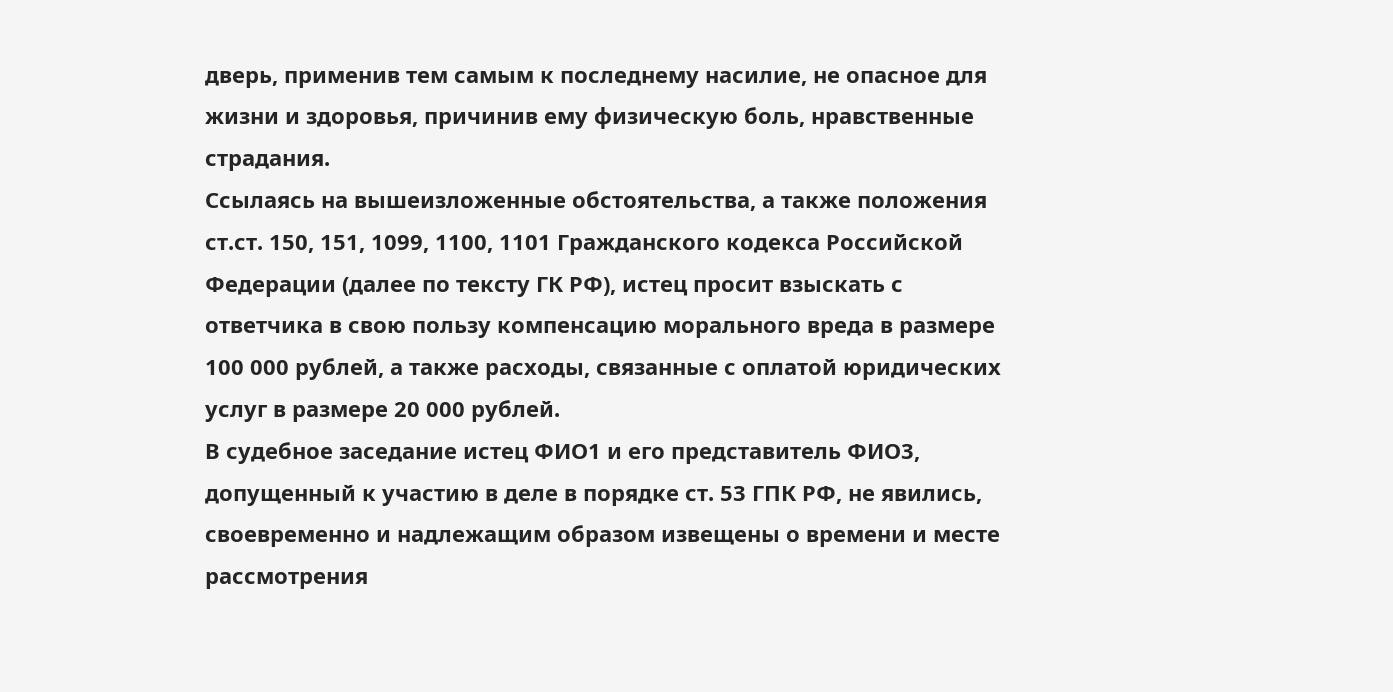дверь, применив тем самым к последнему насилие, не опасное для жизни и здоровья, причинив ему физическую боль, нравственные страдания.
Ссылаясь на вышеизложенные обстоятельства, а также положения ст.ст. 150, 151, 1099, 1100, 1101 Гражданского кодекса Российской Федерации (далее по тексту ГК РФ), истец просит взыскать с ответчика в свою пользу компенсацию морального вреда в размере 100 000 рублей, а также расходы, связанные с оплатой юридических услуг в размере 20 000 рублей.
В судебное заседание истец ФИО1 и его представитель ФИО3, допущенный к участию в деле в порядке ст. 53 ГПК РФ, не явились, своевременно и надлежащим образом извещены о времени и месте рассмотрения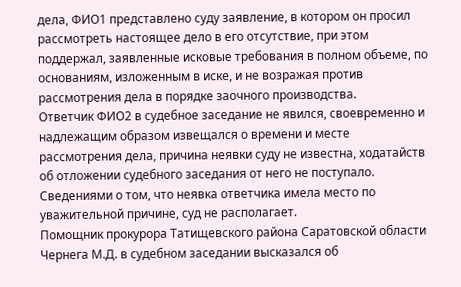дела, ФИО1 представлено суду заявление, в котором он просил рассмотреть настоящее дело в его отсутствие, при этом поддержал, заявленные исковые требования в полном объеме, по основаниям, изложенным в иске, и не возражая против рассмотрения дела в порядке заочного производства.
Ответчик ФИО2 в судебное заседание не явился, своевременно и надлежащим образом извещался о времени и месте рассмотрения дела, причина неявки суду не известна, ходатайств об отложении судебного заседания от него не поступало.
Сведениями о том, что неявка ответчика имела место по уважительной причине, суд не располагает.
Помощник прокурора Татищевского района Саратовской области Чернега М.Д. в судебном заседании высказался об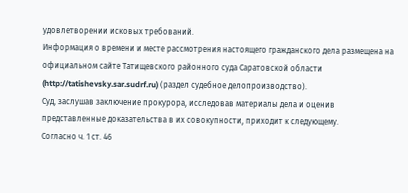удовлетворении исковых требований.
Информация о времени и месте рассмотрения настоящего гражданского дела размещена на официальном сайте Татищевского районного суда Саратовской области (http://tatishevsky.sar.sudrf.ru) (раздел судебное делопроизводство).
Суд, заслушав заключение прокурора, исследовав материалы дела и оценив представленные доказательства в их совокупности, приходит к следующему.
Согласно ч. 1 ст. 46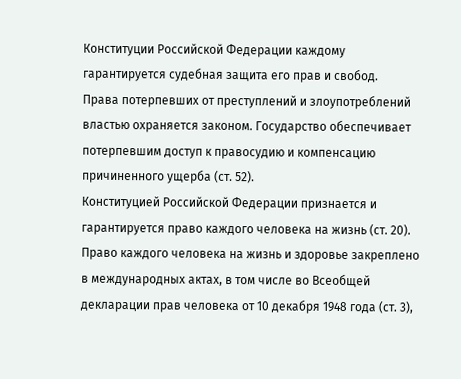Конституции Российской Федерации каждому гарантируется судебная защита его прав и свобод.
Права потерпевших от преступлений и злоупотреблений властью охраняется законом. Государство обеспечивает потерпевшим доступ к правосудию и компенсацию причиненного ущерба (ст. 52).
Конституцией Российской Федерации признается и гарантируется право каждого человека на жизнь (ст. 20).
Право каждого человека на жизнь и здоровье закреплено в международных актах, в том числе во Всеобщей декларации прав человека от 10 декабря 1948 года (ст. 3),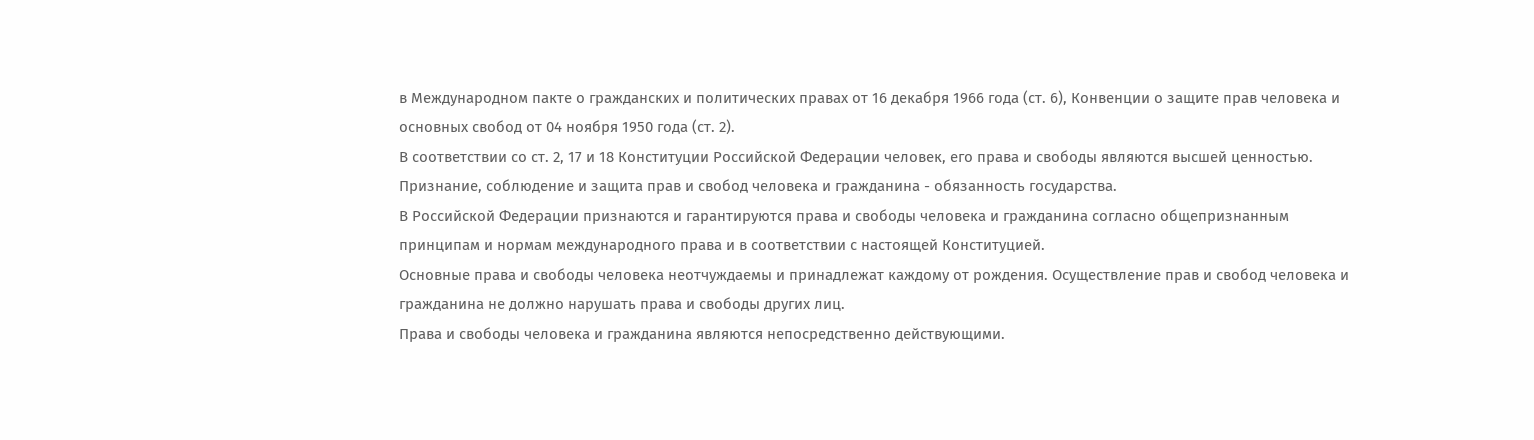в Международном пакте о гражданских и политических правах от 16 декабря 1966 года (ст. 6), Конвенции о защите прав человека и основных свобод от 04 ноября 1950 года (ст. 2).
В соответствии со ст. 2, 17 и 18 Конституции Российской Федерации человек, его права и свободы являются высшей ценностью. Признание, соблюдение и защита прав и свобод человека и гражданина - обязанность государства.
В Российской Федерации признаются и гарантируются права и свободы человека и гражданина согласно общепризнанным принципам и нормам международного права и в соответствии с настоящей Конституцией.
Основные права и свободы человека неотчуждаемы и принадлежат каждому от рождения. Осуществление прав и свобод человека и гражданина не должно нарушать права и свободы других лиц.
Права и свободы человека и гражданина являются непосредственно действующими.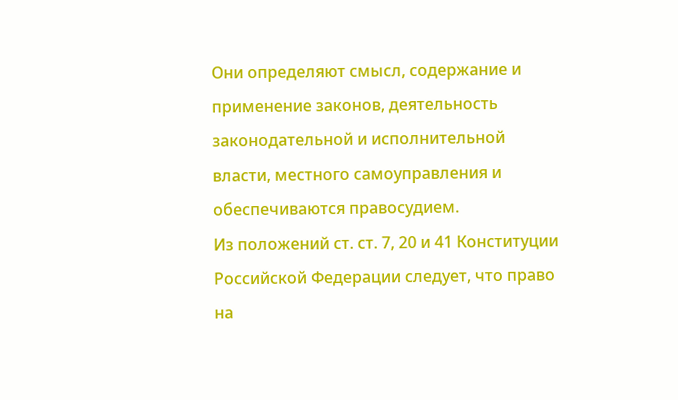Они определяют смысл, содержание и применение законов, деятельность законодательной и исполнительной власти, местного самоуправления и обеспечиваются правосудием.
Из положений ст. ст. 7, 20 и 41 Конституции Российской Федерации следует, что право на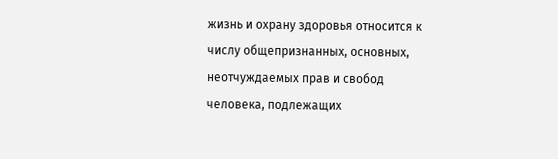жизнь и охрану здоровья относится к числу общепризнанных, основных, неотчуждаемых прав и свобод человека, подлежащих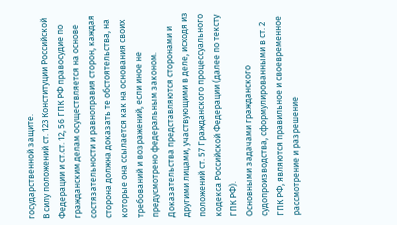государственной защите.
В силу положений ст. 123 Конституции Российской Федерации и ст.ст. 12, 56 ГПК РФ правосудие по гражданским делам осуществляется на основе состязательности и равноправия сторон, каждая сторона должна доказать те обстоятельства, на которые она ссылается как на основания своих требований и возражений, если иное не предусмотрено федеральным законом.
Доказательства представляются сторонами и другими лицами, участвующими в деле, исходя из положений ст. 57 Гражданского процессуального кодекса Российской Федерации (далее по тексту ГПК РФ).
Основными задачами гражданского судопроизводства, сформулированными в ст. 2 ГПК РФ, являются правильное и своевременное рассмотрение и разрешение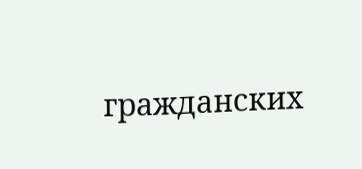гражданских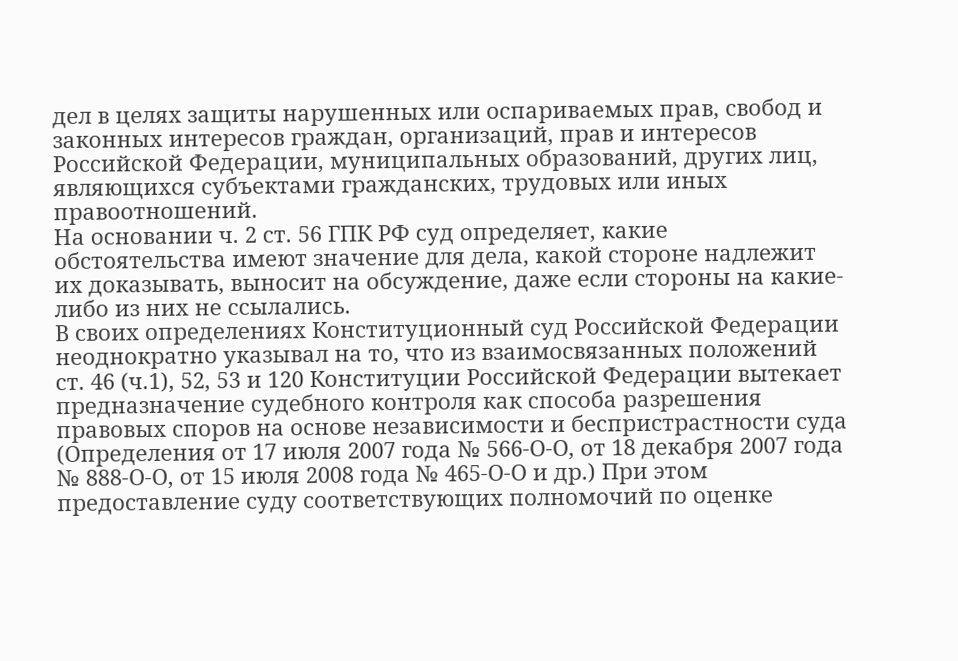дел в целях защиты нарушенных или оспариваемых прав, свобод и законных интересов граждан, организаций, прав и интересов Российской Федерации, муниципальных образований, других лиц, являющихся субъектами гражданских, трудовых или иных правоотношений.
На основании ч. 2 ст. 56 ГПК РФ суд определяет, какие обстоятельства имеют значение для дела, какой стороне надлежит их доказывать, выносит на обсуждение, даже если стороны на какие-либо из них не ссылались.
В своих определениях Конституционный суд Российской Федерации неоднократно указывал на то, что из взаимосвязанных положений ст. 46 (ч.1), 52, 53 и 120 Конституции Российской Федерации вытекает предназначение судебного контроля как способа разрешения правовых споров на основе независимости и беспристрастности суда (Определения от 17 июля 2007 года № 566-О-О, от 18 декабря 2007 года № 888-О-О, от 15 июля 2008 года № 465-О-О и др.) При этом предоставление суду соответствующих полномочий по оценке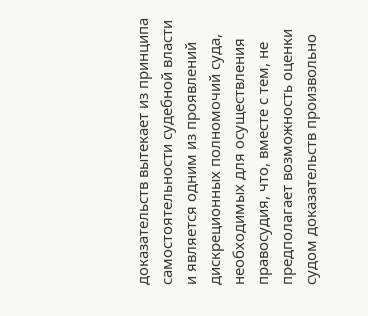доказательств вытекает из принципа самостоятельности судебной власти и является одним из проявлений дискреционных полномочий суда, необходимых для осуществления правосудия, что, вместе с тем, не предполагает возможность оценки судом доказательств произвольно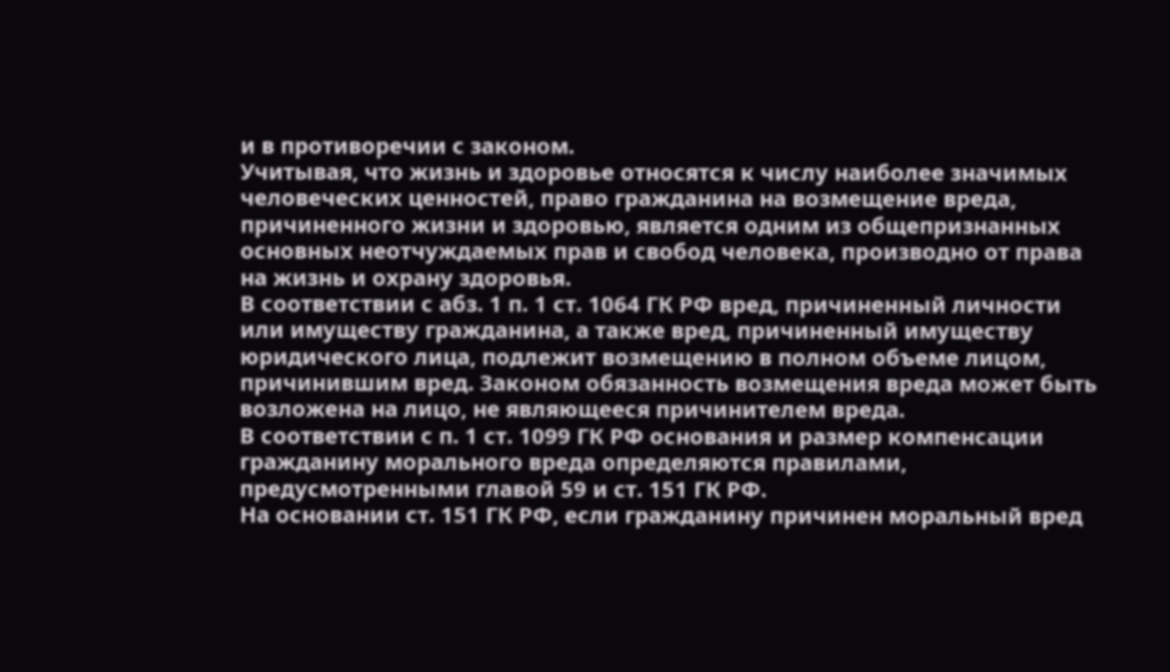и в противоречии с законом.
Учитывая, что жизнь и здоровье относятся к числу наиболее значимых человеческих ценностей, право гражданина на возмещение вреда, причиненного жизни и здоровью, является одним из общепризнанных основных неотчуждаемых прав и свобод человека, производно от права на жизнь и охрану здоровья.
В соответствии с абз. 1 п. 1 ст. 1064 ГК РФ вред, причиненный личности или имуществу гражданина, а также вред, причиненный имуществу юридического лица, подлежит возмещению в полном объеме лицом, причинившим вред. Законом обязанность возмещения вреда может быть возложена на лицо, не являющееся причинителем вреда.
В соответствии с п. 1 ст. 1099 ГК РФ основания и размер компенсации гражданину морального вреда определяются правилами, предусмотренными главой 59 и ст. 151 ГК РФ.
На основании ст. 151 ГК РФ, если гражданину причинен моральный вред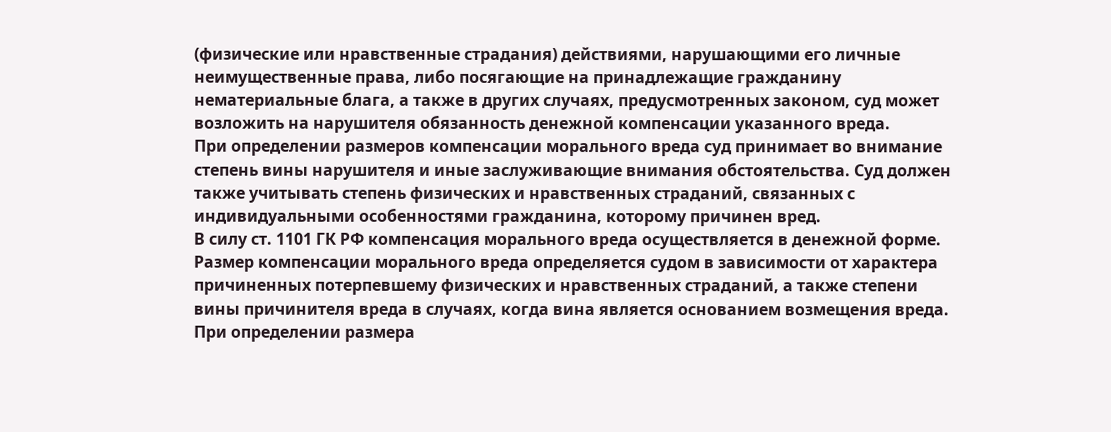(физические или нравственные страдания) действиями, нарушающими его личные неимущественные права, либо посягающие на принадлежащие гражданину нематериальные блага, а также в других случаях, предусмотренных законом, суд может возложить на нарушителя обязанность денежной компенсации указанного вреда.
При определении размеров компенсации морального вреда суд принимает во внимание степень вины нарушителя и иные заслуживающие внимания обстоятельства. Суд должен также учитывать степень физических и нравственных страданий, связанных с индивидуальными особенностями гражданина, которому причинен вред.
В силу ст. 1101 ГК РФ компенсация морального вреда осуществляется в денежной форме.
Размер компенсации морального вреда определяется судом в зависимости от характера причиненных потерпевшему физических и нравственных страданий, а также степени вины причинителя вреда в случаях, когда вина является основанием возмещения вреда. При определении размера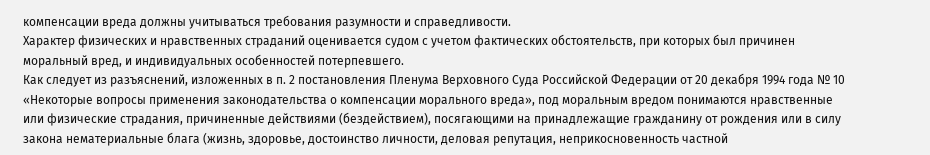компенсации вреда должны учитываться требования разумности и справедливости.
Характер физических и нравственных страданий оценивается судом с учетом фактических обстоятельств, при которых был причинен моральный вред, и индивидуальных особенностей потерпевшего.
Как следует из разъяснений, изложенных в п. 2 постановления Пленума Верховного Суда Российской Федерации от 20 декабря 1994 года № 10 «Некоторые вопросы применения законодательства о компенсации морального вреда», под моральным вредом понимаются нравственные или физические страдания, причиненные действиями (бездействием), посягающими на принадлежащие гражданину от рождения или в силу закона нематериальные блага (жизнь, здоровье, достоинство личности, деловая репутация, неприкосновенность частной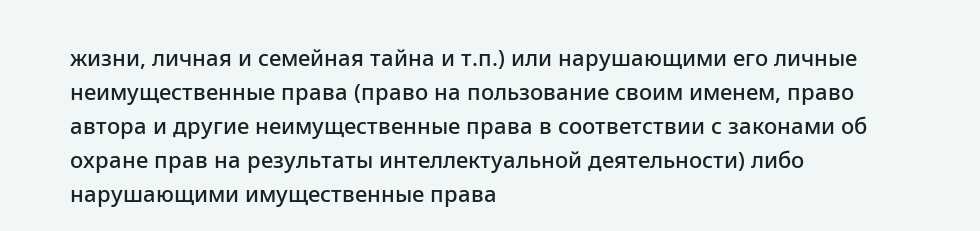жизни, личная и семейная тайна и т.п.) или нарушающими его личные неимущественные права (право на пользование своим именем, право автора и другие неимущественные права в соответствии с законами об охране прав на результаты интеллектуальной деятельности) либо нарушающими имущественные права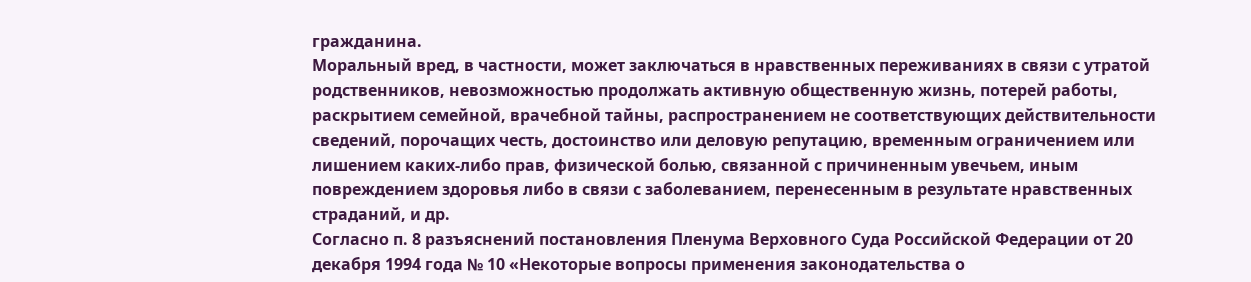гражданина.
Моральный вред, в частности, может заключаться в нравственных переживаниях в связи с утратой родственников, невозможностью продолжать активную общественную жизнь, потерей работы, раскрытием семейной, врачебной тайны, распространением не соответствующих действительности сведений, порочащих честь, достоинство или деловую репутацию, временным ограничением или лишением каких-либо прав, физической болью, связанной с причиненным увечьем, иным повреждением здоровья либо в связи с заболеванием, перенесенным в результате нравственных страданий, и др.
Согласно п. 8 разъяснений постановления Пленума Верховного Суда Российской Федерации от 20 декабря 1994 года № 10 «Некоторые вопросы применения законодательства о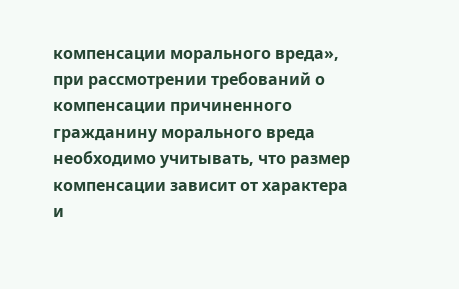компенсации морального вреда», при рассмотрении требований о компенсации причиненного гражданину морального вреда необходимо учитывать, что размер компенсации зависит от характера и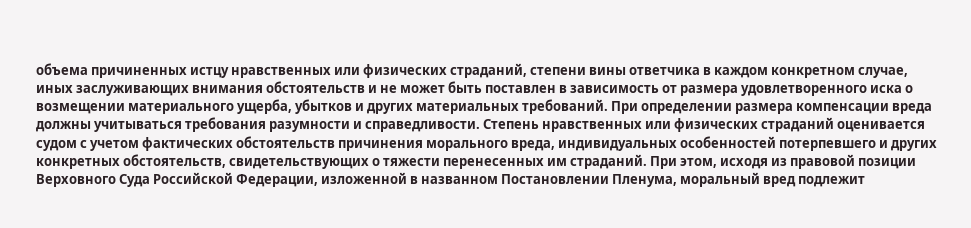объема причиненных истцу нравственных или физических страданий, степени вины ответчика в каждом конкретном случае, иных заслуживающих внимания обстоятельств и не может быть поставлен в зависимость от размера удовлетворенного иска о возмещении материального ущерба, убытков и других материальных требований. При определении размера компенсации вреда должны учитываться требования разумности и справедливости. Степень нравственных или физических страданий оценивается судом с учетом фактических обстоятельств причинения морального вреда, индивидуальных особенностей потерпевшего и других конкретных обстоятельств, свидетельствующих о тяжести перенесенных им страданий. При этом, исходя из правовой позиции Верховного Суда Российской Федерации, изложенной в названном Постановлении Пленума, моральный вред подлежит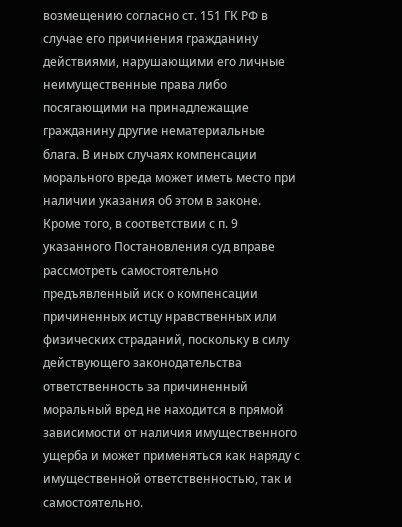возмещению согласно ст. 151 ГК РФ в случае его причинения гражданину действиями, нарушающими его личные неимущественные права либо посягающими на принадлежащие гражданину другие нематериальные блага. В иных случаях компенсации морального вреда может иметь место при наличии указания об этом в законе.
Кроме того, в соответствии с п. 9 указанного Постановления суд вправе рассмотреть самостоятельно предъявленный иск о компенсации причиненных истцу нравственных или физических страданий, поскольку в силу действующего законодательства ответственность за причиненный моральный вред не находится в прямой зависимости от наличия имущественного ущерба и может применяться как наряду с имущественной ответственностью, так и самостоятельно.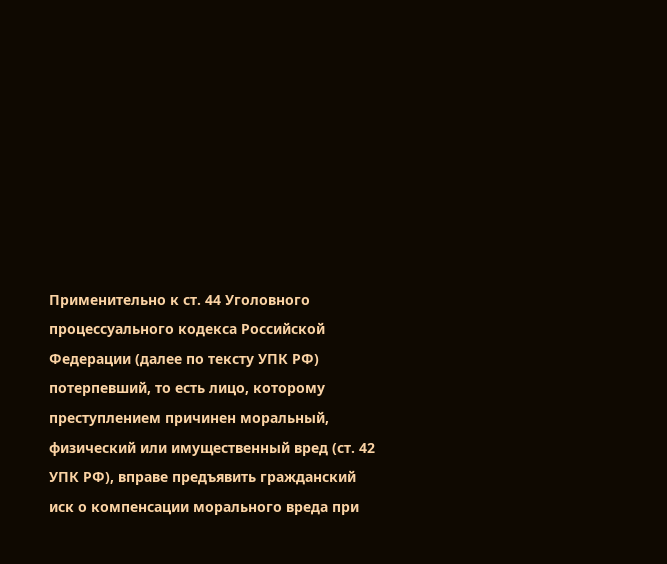Применительно к ст. 44 Уголовного процессуального кодекса Российской Федерации (далее по тексту УПК РФ) потерпевший, то есть лицо, которому преступлением причинен моральный, физический или имущественный вред (ст. 42 УПК РФ), вправе предъявить гражданский иск о компенсации морального вреда при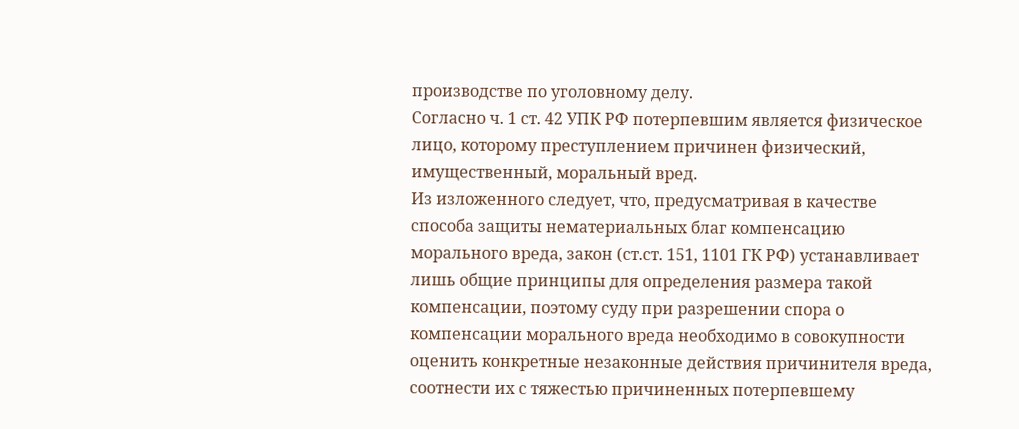производстве по уголовному делу.
Согласно ч. 1 ст. 42 УПК РФ потерпевшим является физическое лицо, которому преступлением причинен физический, имущественный, моральный вред.
Из изложенного следует, что, предусматривая в качестве способа защиты нематериальных благ компенсацию морального вреда, закон (ст.ст. 151, 1101 ГК РФ) устанавливает лишь общие принципы для определения размера такой компенсации, поэтому суду при разрешении спора о компенсации морального вреда необходимо в совокупности оценить конкретные незаконные действия причинителя вреда, соотнести их с тяжестью причиненных потерпевшему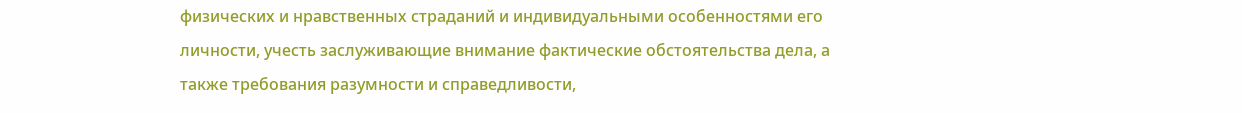физических и нравственных страданий и индивидуальными особенностями его личности, учесть заслуживающие внимание фактические обстоятельства дела, а также требования разумности и справедливости,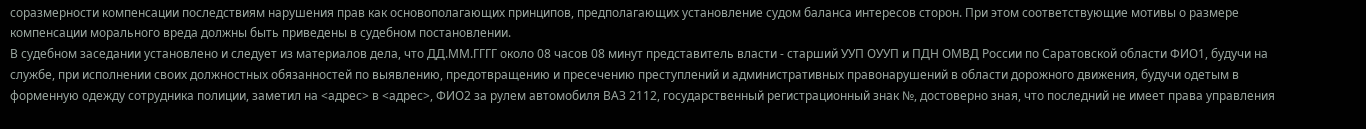соразмерности компенсации последствиям нарушения прав как основополагающих принципов, предполагающих установление судом баланса интересов сторон. При этом соответствующие мотивы о размере компенсации морального вреда должны быть приведены в судебном постановлении.
В судебном заседании установлено и следует из материалов дела, что ДД.ММ.ГГГГ около 08 часов 08 минут представитель власти - старший УУП ОУУП и ПДН ОМВД России по Саратовской области ФИО1, будучи на службе, при исполнении своих должностных обязанностей по выявлению, предотвращению и пресечению преступлений и административных правонарушений в области дорожного движения, будучи одетым в форменную одежду сотрудника полиции, заметил на <адрес> в <адрес>, ФИО2 за рулем автомобиля ВАЗ 2112, государственный регистрационный знак №, достоверно зная, что последний не имеет права управления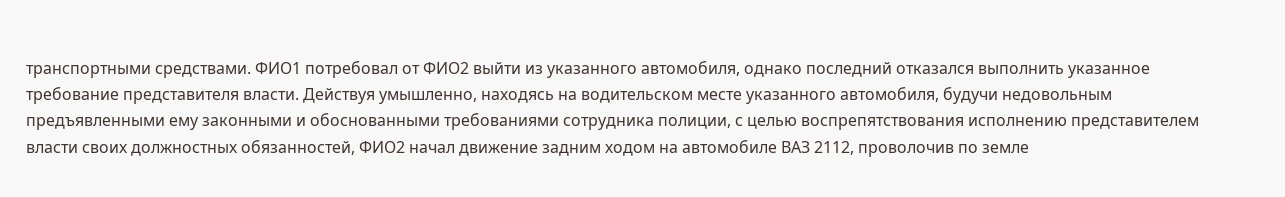транспортными средствами. ФИО1 потребовал от ФИО2 выйти из указанного автомобиля, однако последний отказался выполнить указанное требование представителя власти. Действуя умышленно, находясь на водительском месте указанного автомобиля, будучи недовольным предъявленными ему законными и обоснованными требованиями сотрудника полиции, с целью воспрепятствования исполнению представителем власти своих должностных обязанностей, ФИО2 начал движение задним ходом на автомобиле ВАЗ 2112, проволочив по земле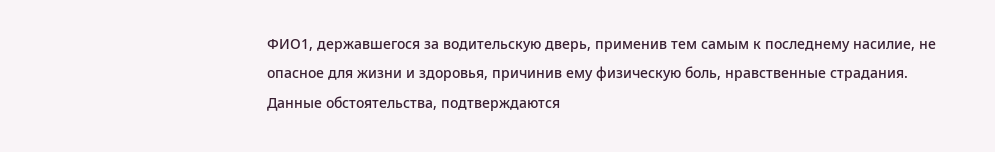ФИО1, державшегося за водительскую дверь, применив тем самым к последнему насилие, не опасное для жизни и здоровья, причинив ему физическую боль, нравственные страдания.
Данные обстоятельства, подтверждаются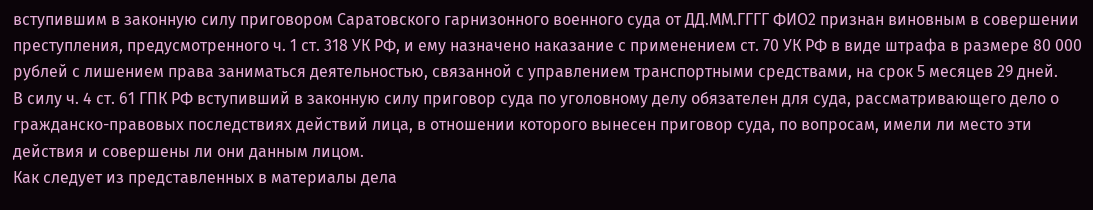вступившим в законную силу приговором Саратовского гарнизонного военного суда от ДД.ММ.ГГГГ ФИО2 признан виновным в совершении преступления, предусмотренного ч. 1 ст. 318 УК РФ, и ему назначено наказание с применением ст. 70 УК РФ в виде штрафа в размере 80 000 рублей с лишением права заниматься деятельностью, связанной с управлением транспортными средствами, на срок 5 месяцев 29 дней.
В силу ч. 4 ст. 61 ГПК РФ вступивший в законную силу приговор суда по уголовному делу обязателен для суда, рассматривающего дело о гражданско-правовых последствиях действий лица, в отношении которого вынесен приговор суда, по вопросам, имели ли место эти действия и совершены ли они данным лицом.
Как следует из представленных в материалы дела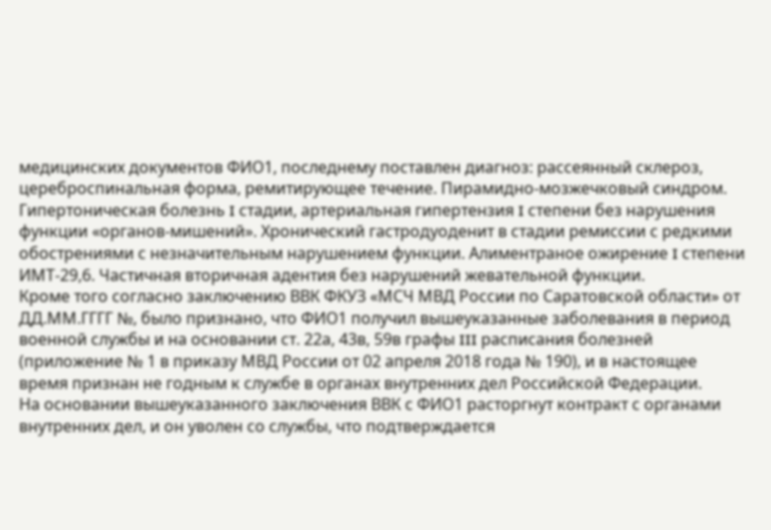медицинских документов ФИО1, последнему поставлен диагноз: рассеянный склероз, цереброспинальная форма, ремитирующее течение. Пирамидно-мозжечковый синдром. Гипертоническая болезнь I стадии, артериальная гипертензия I степени без нарушения функции «органов-мишений». Хронический гастродуоденит в стадии ремиссии с редкими обострениями с незначительным нарушением функции. Алиментраное ожирение I степени ИМТ-29,6. Частичная вторичная адентия без нарушений жевательной функции.
Кроме того согласно заключению ВВК ФКУЗ «МСЧ МВД России по Саратовской области» от ДД.ММ.ГГГГ №, было признано, что ФИО1 получил вышеуказанные заболевания в период военной службы и на основании ст. 22а, 43в, 59в графы III расписания болезней (приложение № 1 в приказу МВД России от 02 апреля 2018 года № 190), и в настоящее время признан не годным к службе в органах внутренних дел Российской Федерации.
На основании вышеуказанного заключения ВВК с ФИО1 расторгнут контракт с органами внутренних дел, и он уволен со службы, что подтверждается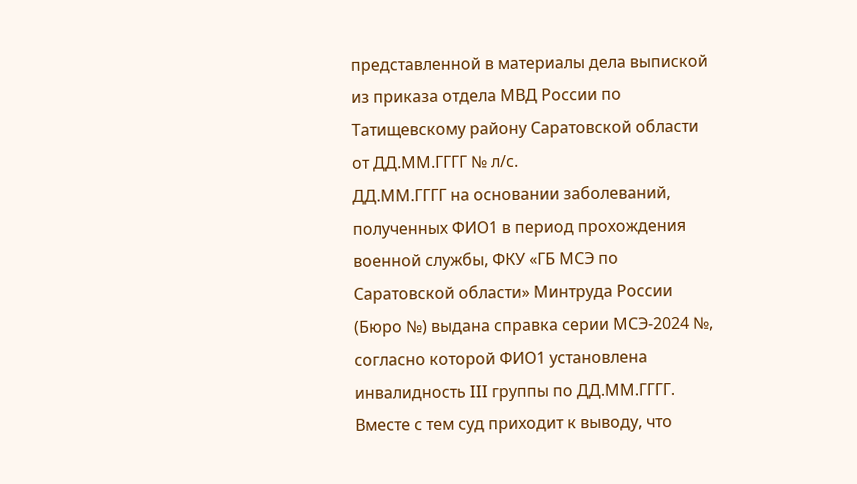представленной в материалы дела выпиской из приказа отдела МВД России по Татищевскому району Саратовской области от ДД.ММ.ГГГГ № л/с.
ДД.ММ.ГГГГ на основании заболеваний, полученных ФИО1 в период прохождения военной службы, ФКУ «ГБ МСЭ по Саратовской области» Минтруда России (Бюро №) выдана справка серии МСЭ-2024 №, согласно которой ФИО1 установлена инвалидность III группы по ДД.ММ.ГГГГ.
Вместе с тем суд приходит к выводу, что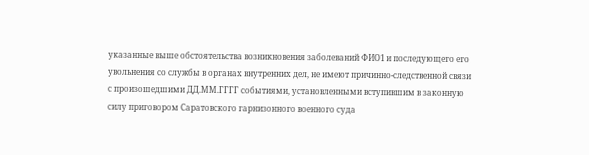указанные выше обстоятельства возникновения заболеваний ФИО1 и последующего его увольнения со службы в органах внутренних дел, не имеют причинно-следственной связи с произошедшими ДД.ММ.ГГГГ событиями, установленными вступившим в законную силу приговором Саратовского гарнизонного военного суда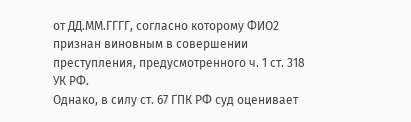от ДД.ММ.ГГГГ, согласно которому ФИО2 признан виновным в совершении преступления, предусмотренного ч. 1 ст. 318 УК РФ.
Однако, в силу ст. 67 ГПК РФ суд оценивает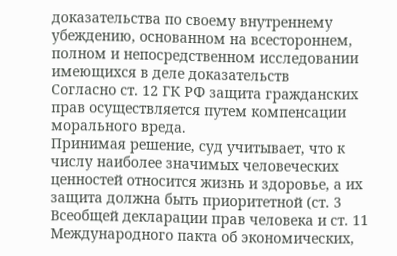доказательства по своему внутреннему убеждению, основанном на всестороннем, полном и непосредственном исследовании имеющихся в деле доказательств
Согласно ст. 12 ГК РФ защита гражданских прав осуществляется путем компенсации морального вреда.
Принимая решение, суд учитывает, что к числу наиболее значимых человеческих ценностей относится жизнь и здоровье, а их защита должна быть приоритетной (ст. 3 Всеобщей декларации прав человека и ст. 11 Международного пакта об экономических,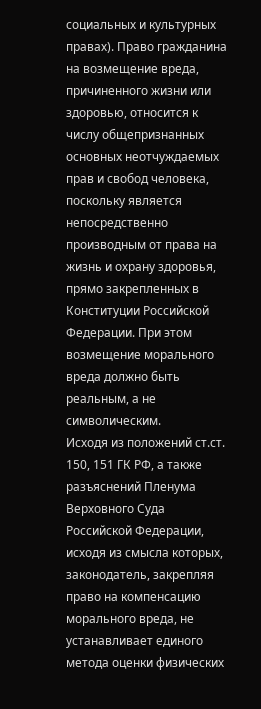социальных и культурных правах). Право гражданина на возмещение вреда, причиненного жизни или здоровью, относится к числу общепризнанных основных неотчуждаемых прав и свобод человека, поскольку является непосредственно производным от права на жизнь и охрану здоровья, прямо закрепленных в Конституции Российской Федерации. При этом возмещение морального вреда должно быть реальным, а не символическим.
Исходя из положений ст.ст. 150, 151 ГК РФ, а также разъяснений Пленума Верховного Суда Российской Федерации, исходя из смысла которых, законодатель, закрепляя право на компенсацию морального вреда, не устанавливает единого метода оценки физических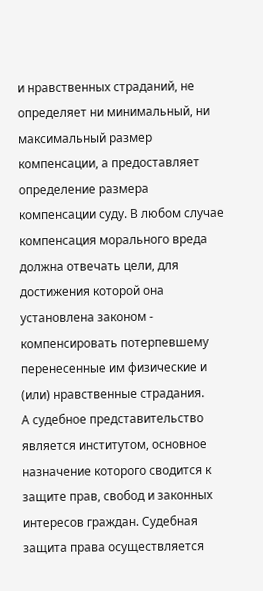и нравственных страданий, не определяет ни минимальный, ни максимальный размер компенсации, а предоставляет определение размера компенсации суду. В любом случае компенсация морального вреда должна отвечать цели, для достижения которой она установлена законом - компенсировать потерпевшему перенесенные им физические и (или) нравственные страдания.
А судебное представительство является институтом, основное назначение которого сводится к защите прав, свобод и законных интересов граждан. Судебная защита права осуществляется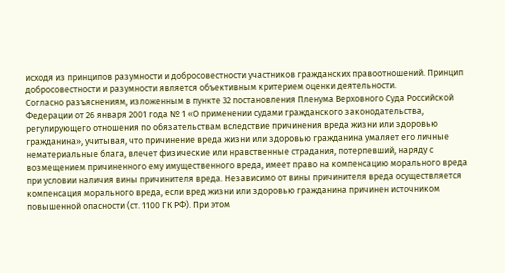исходя из принципов разумности и добросовестности участников гражданских правоотношений. Принцип добросовестности и разумности является объективным критерием оценки деятельности.
Согласно разъяснениям, изложенным в пункте 32 постановления Пленума Верховного Суда Российской Федерации от 26 января 2001 года № 1 «О применении судами гражданского законодательства, регулирующего отношения по обязательствам вследствие причинения вреда жизни или здоровью гражданина», учитывая, что причинение вреда жизни или здоровью гражданина умаляет его личные нематериальные блага, влечет физические или нравственные страдания, потерпевший, наряду с возмещением причиненного ему имущественного вреда, имеет право на компенсацию морального вреда при условии наличия вины причинителя вреда. Независимо от вины причинителя вреда осуществляется компенсация морального вреда, если вред жизни или здоровью гражданина причинен источником повышенной опасности (ст. 1100 ГК РФ). При этом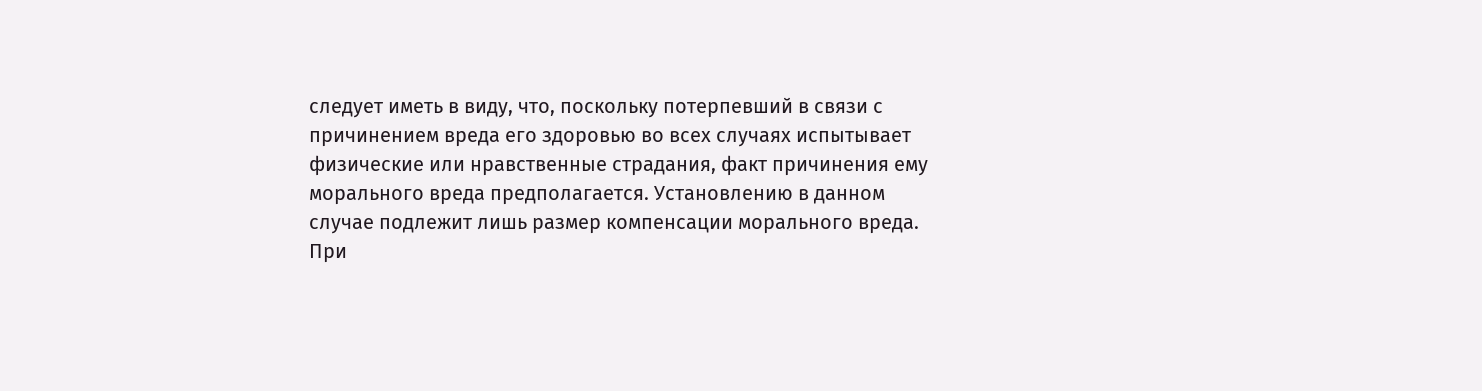следует иметь в виду, что, поскольку потерпевший в связи с причинением вреда его здоровью во всех случаях испытывает физические или нравственные страдания, факт причинения ему морального вреда предполагается. Установлению в данном случае подлежит лишь размер компенсации морального вреда. При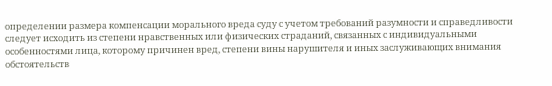определении размера компенсации морального вреда суду с учетом требований разумности и справедливости следует исходить из степени нравственных или физических страданий, связанных с индивидуальными особенностями лица, которому причинен вред, степени вины нарушителя и иных заслуживающих внимания обстоятельств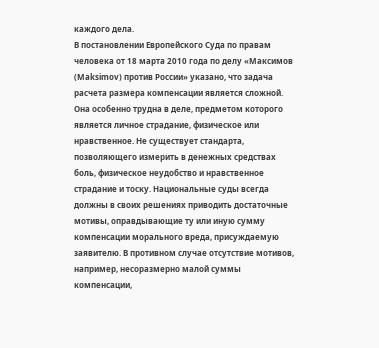каждого дела.
В постановлении Европейского Суда по правам человека от 18 марта 2010 года по делу «Максимов (Maksimov) против России» указано, что задача расчета размера компенсации является сложной. Она особенно трудна в деле, предметом которого является личное страдание, физическое или нравственное. Не существует стандарта, позволяющего измерить в денежных средствах боль, физическое неудобство и нравственное страдание и тоску. Национальные суды всегда должны в своих решениях приводить достаточные мотивы, оправдывающие ту или иную сумму компенсации морального вреда, присуждаемую заявителю. В противном случае отсутствие мотивов, например, несоразмерно малой суммы компенсации,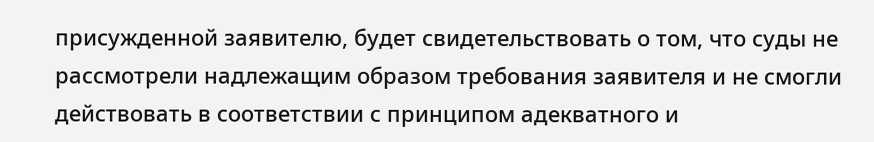присужденной заявителю, будет свидетельствовать о том, что суды не рассмотрели надлежащим образом требования заявителя и не смогли действовать в соответствии с принципом адекватного и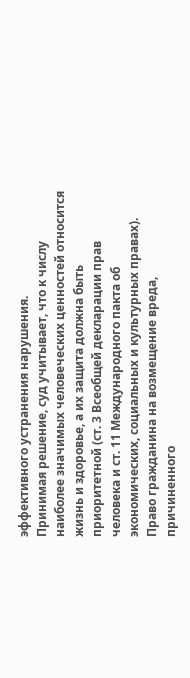эффективного устранения нарушения.
Принимая решение, суд учитывает, что к числу наиболее значимых человеческих ценностей относится жизнь и здоровье, а их защита должна быть приоритетной (ст. 3 Всеобщей декларации прав человека и ст. 11 Международного пакта об экономических, социальных и культурных правах). Право гражданина на возмещение вреда, причиненного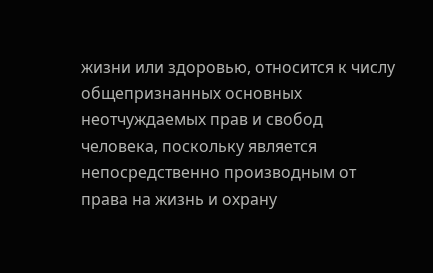жизни или здоровью, относится к числу общепризнанных основных неотчуждаемых прав и свобод человека, поскольку является непосредственно производным от права на жизнь и охрану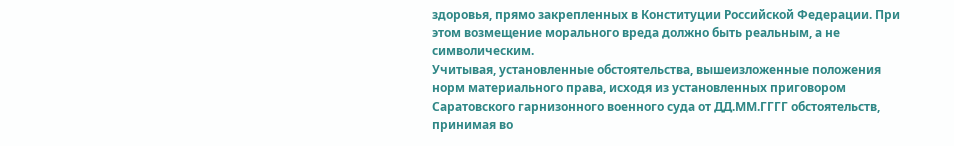здоровья, прямо закрепленных в Конституции Российской Федерации. При этом возмещение морального вреда должно быть реальным, а не символическим.
Учитывая, установленные обстоятельства, вышеизложенные положения норм материального права, исходя из установленных приговором Саратовского гарнизонного военного суда от ДД.ММ.ГГГГ обстоятельств, принимая во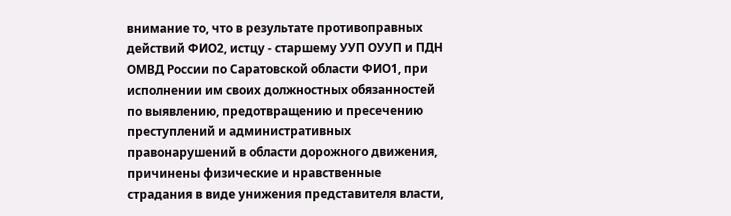внимание то, что в результате противоправных действий ФИО2, истцу - старшему УУП ОУУП и ПДН ОМВД России по Саратовской области ФИО1, при исполнении им своих должностных обязанностей по выявлению, предотвращению и пресечению преступлений и административных правонарушений в области дорожного движения, причинены физические и нравственные страдания в виде унижения представителя власти,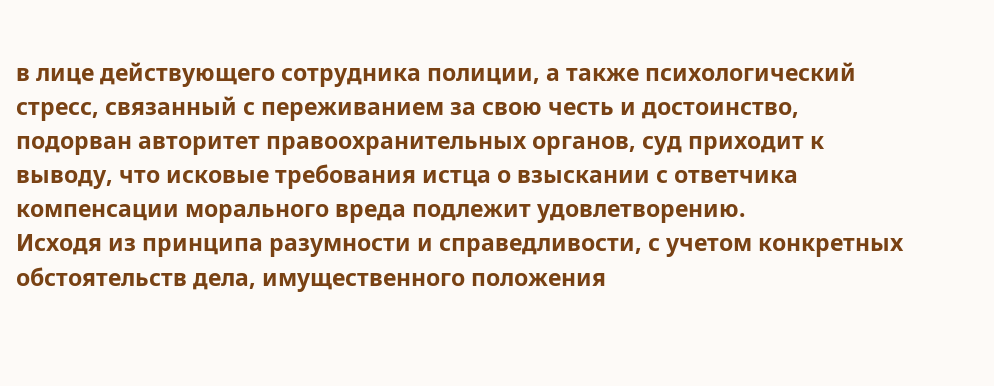в лице действующего сотрудника полиции, а также психологический стресс, связанный с переживанием за свою честь и достоинство, подорван авторитет правоохранительных органов, суд приходит к выводу, что исковые требования истца о взыскании с ответчика компенсации морального вреда подлежит удовлетворению.
Исходя из принципа разумности и справедливости, с учетом конкретных обстоятельств дела, имущественного положения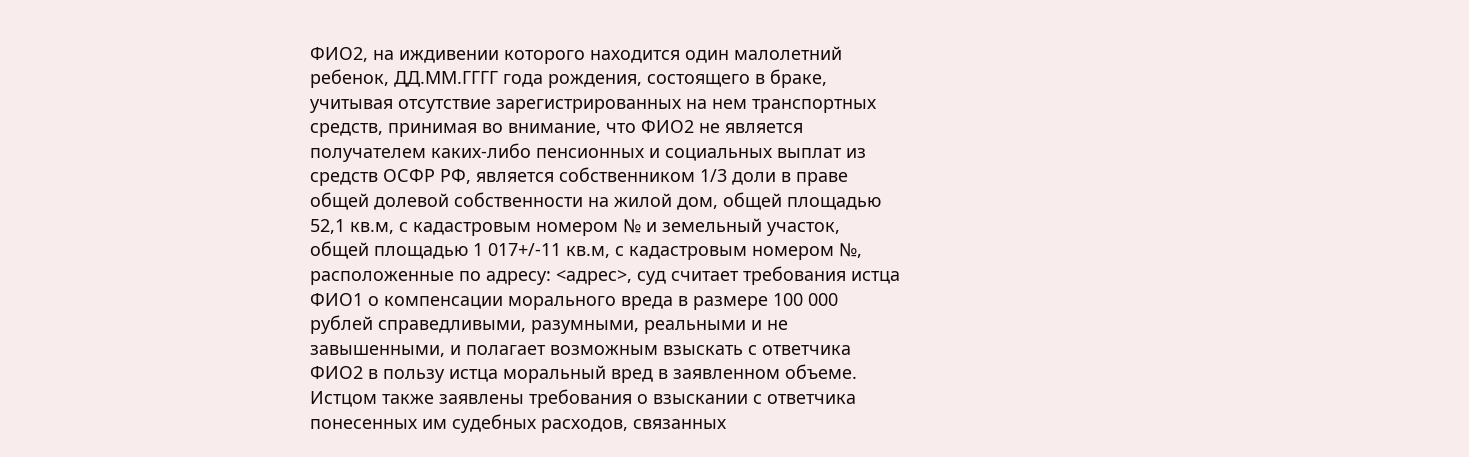ФИО2, на иждивении которого находится один малолетний ребенок, ДД.ММ.ГГГГ года рождения, состоящего в браке, учитывая отсутствие зарегистрированных на нем транспортных средств, принимая во внимание, что ФИО2 не является получателем каких-либо пенсионных и социальных выплат из средств ОСФР РФ, является собственником 1/3 доли в праве общей долевой собственности на жилой дом, общей площадью 52,1 кв.м, с кадастровым номером № и земельный участок, общей площадью 1 017+/-11 кв.м, с кадастровым номером №, расположенные по адресу: <адрес>, суд считает требования истца ФИО1 о компенсации морального вреда в размере 100 000 рублей справедливыми, разумными, реальными и не завышенными, и полагает возможным взыскать с ответчика ФИО2 в пользу истца моральный вред в заявленном объеме.
Истцом также заявлены требования о взыскании с ответчика понесенных им судебных расходов, связанных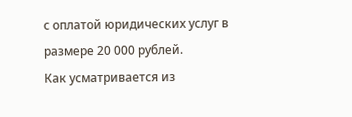с оплатой юридических услуг в размере 20 000 рублей.
Как усматривается из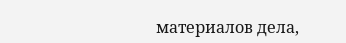материалов дела,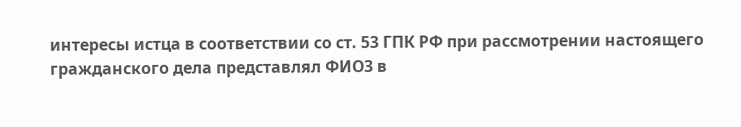интересы истца в соответствии со ст. 53 ГПК РФ при рассмотрении настоящего гражданского дела представлял ФИО3 в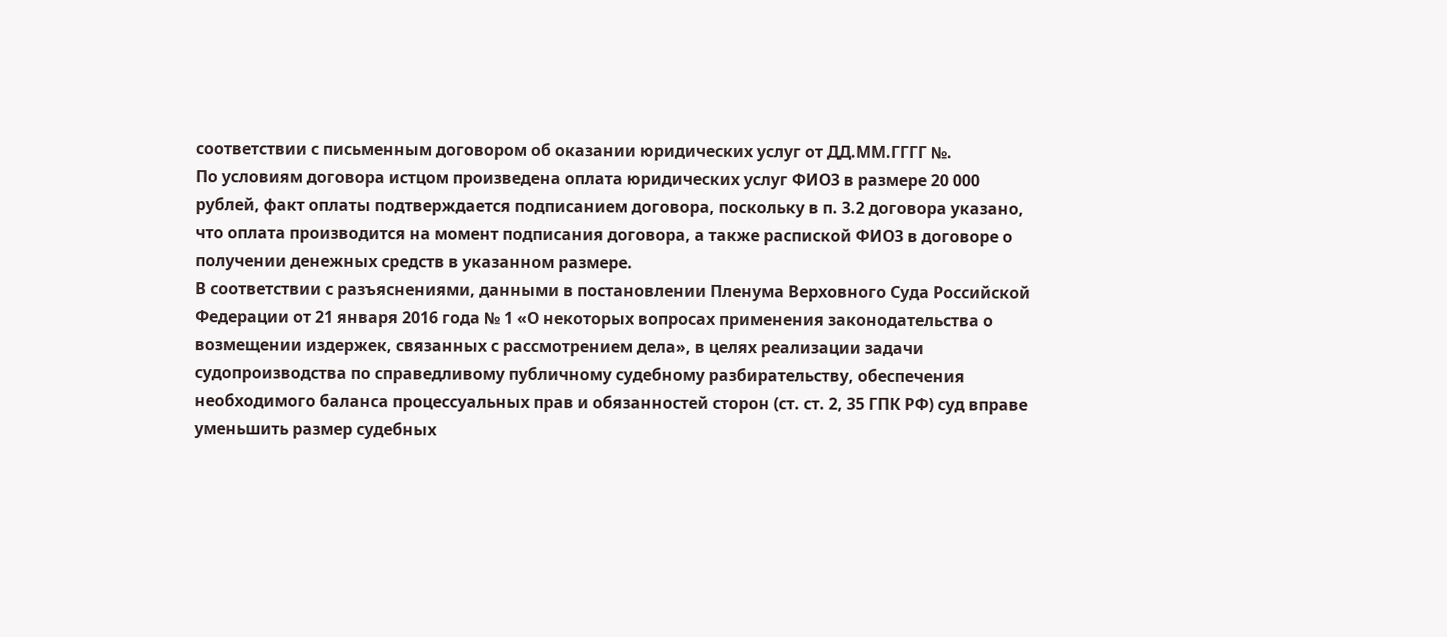соответствии с письменным договором об оказании юридических услуг от ДД.ММ.ГГГГ №.
По условиям договора истцом произведена оплата юридических услуг ФИО3 в размере 20 000 рублей, факт оплаты подтверждается подписанием договора, поскольку в п. 3.2 договора указано, что оплата производится на момент подписания договора, а также распиской ФИО3 в договоре о получении денежных средств в указанном размере.
В соответствии с разъяснениями, данными в постановлении Пленума Верховного Суда Российской Федерации от 21 января 2016 года № 1 «О некоторых вопросах применения законодательства о возмещении издержек, связанных с рассмотрением дела», в целях реализации задачи судопроизводства по справедливому публичному судебному разбирательству, обеспечения необходимого баланса процессуальных прав и обязанностей сторон (ст. ст. 2, 35 ГПК РФ) суд вправе уменьшить размер судебных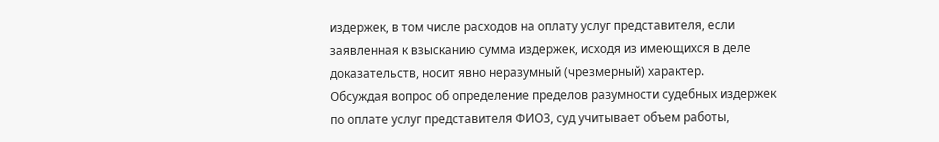издержек, в том числе расходов на оплату услуг представителя, если заявленная к взысканию сумма издержек, исходя из имеющихся в деле доказательств, носит явно неразумный (чрезмерный) характер.
Обсуждая вопрос об определение пределов разумности судебных издержек по оплате услуг представителя ФИО3, суд учитывает объем работы,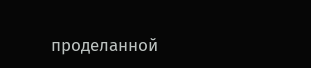проделанной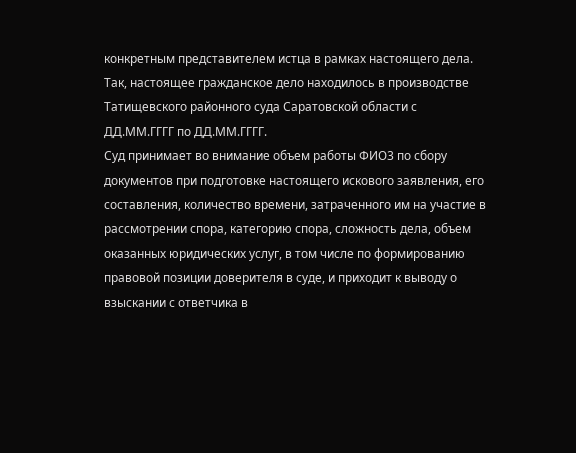конкретным представителем истца в рамках настоящего дела.
Так, настоящее гражданское дело находилось в производстве Татищевского районного суда Саратовской области с ДД.ММ.ГГГГ по ДД.ММ.ГГГГ.
Суд принимает во внимание объем работы ФИО3 по сбору документов при подготовке настоящего искового заявления, его составления, количество времени, затраченного им на участие в рассмотрении спора, категорию спора, сложность дела, объем оказанных юридических услуг, в том числе по формированию правовой позиции доверителя в суде, и приходит к выводу о взыскании с ответчика в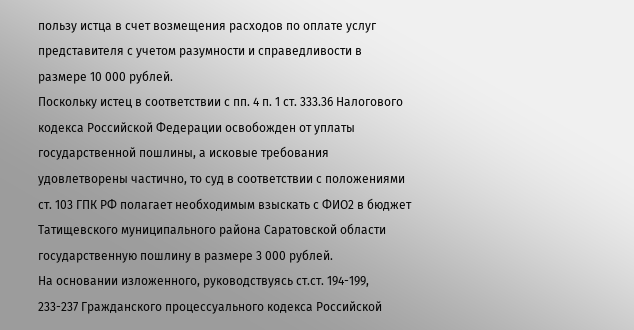пользу истца в счет возмещения расходов по оплате услуг представителя с учетом разумности и справедливости в размере 10 000 рублей.
Поскольку истец в соответствии с пп. 4 п. 1 ст. 333.36 Налогового кодекса Российской Федерации освобожден от уплаты государственной пошлины, а исковые требования удовлетворены частично, то суд в соответствии с положениями ст. 103 ГПК РФ полагает необходимым взыскать с ФИО2 в бюджет Татищевского муниципального района Саратовской области государственную пошлину в размере 3 000 рублей.
На основании изложенного, руководствуясь ст.ст. 194-199, 233-237 Гражданского процессуального кодекса Российской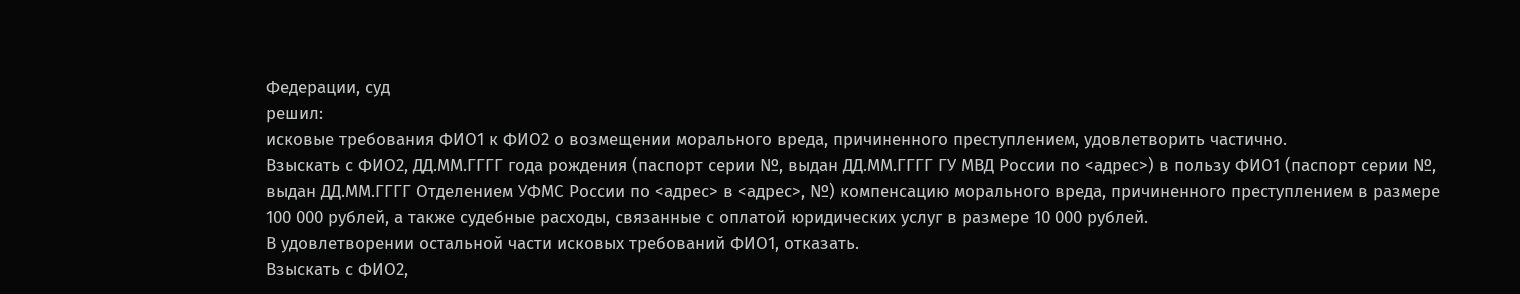Федерации, суд
решил:
исковые требования ФИО1 к ФИО2 о возмещении морального вреда, причиненного преступлением, удовлетворить частично.
Взыскать с ФИО2, ДД.ММ.ГГГГ года рождения (паспорт серии №, выдан ДД.ММ.ГГГГ ГУ МВД России по <адрес>) в пользу ФИО1 (паспорт серии №, выдан ДД.ММ.ГГГГ Отделением УФМС России по <адрес> в <адрес>, №) компенсацию морального вреда, причиненного преступлением в размере 100 000 рублей, а также судебные расходы, связанные с оплатой юридических услуг в размере 10 000 рублей.
В удовлетворении остальной части исковых требований ФИО1, отказать.
Взыскать с ФИО2,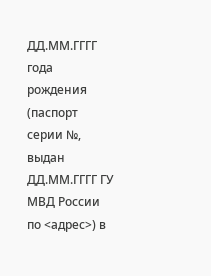ДД.ММ.ГГГГ года рождения (паспорт серии №, выдан ДД.ММ.ГГГГ ГУ МВД России по <адрес>) в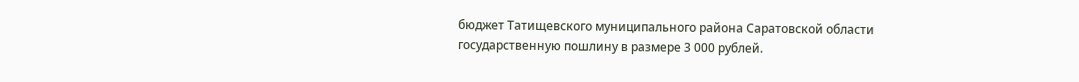бюджет Татищевского муниципального района Саратовской области государственную пошлину в размере 3 000 рублей.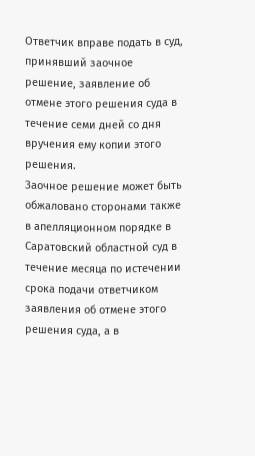Ответчик вправе подать в суд, принявший заочное решение, заявление об отмене этого решения суда в течение семи дней со дня вручения ему копии этого решения.
Заочное решение может быть обжаловано сторонами также в апелляционном порядке в Саратовский областной суд в течение месяца по истечении срока подачи ответчиком заявления об отмене этого решения суда, а в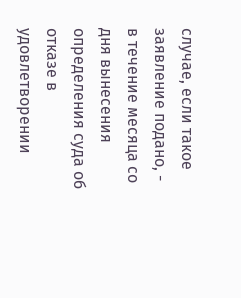случае, если такое заявление подано, - в течение месяца со дня вынесения определения суда об отказе в удовлетворении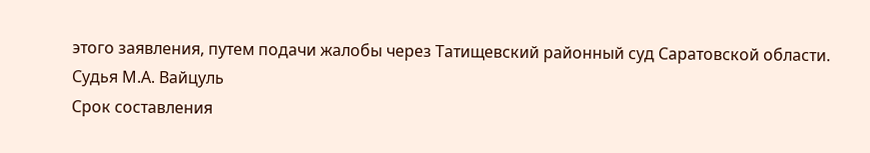этого заявления, путем подачи жалобы через Татищевский районный суд Саратовской области.
Судья М.А. Вайцуль
Срок составления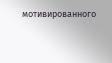мотивированного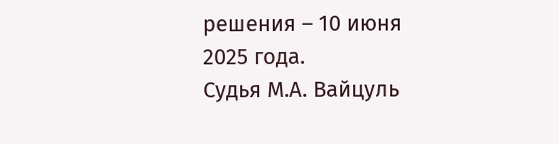решения – 10 июня 2025 года.
Судья М.А. Вайцуль